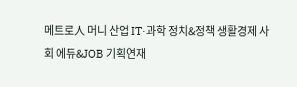메트로人 머니 산업 IT·과학 정치&정책 생활경제 사회 에듀&JOB 기획연재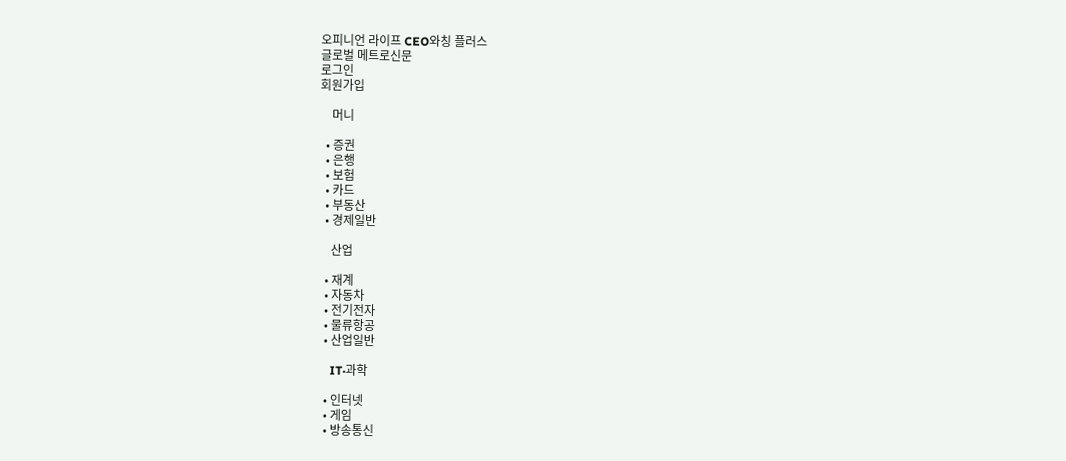오피니언 라이프 CEO와칭 플러스
글로벌 메트로신문
로그인
회원가입

    머니

  • 증권
  • 은행
  • 보험
  • 카드
  • 부동산
  • 경제일반

    산업

  • 재계
  • 자동차
  • 전기전자
  • 물류항공
  • 산업일반

    IT·과학

  • 인터넷
  • 게임
  • 방송통신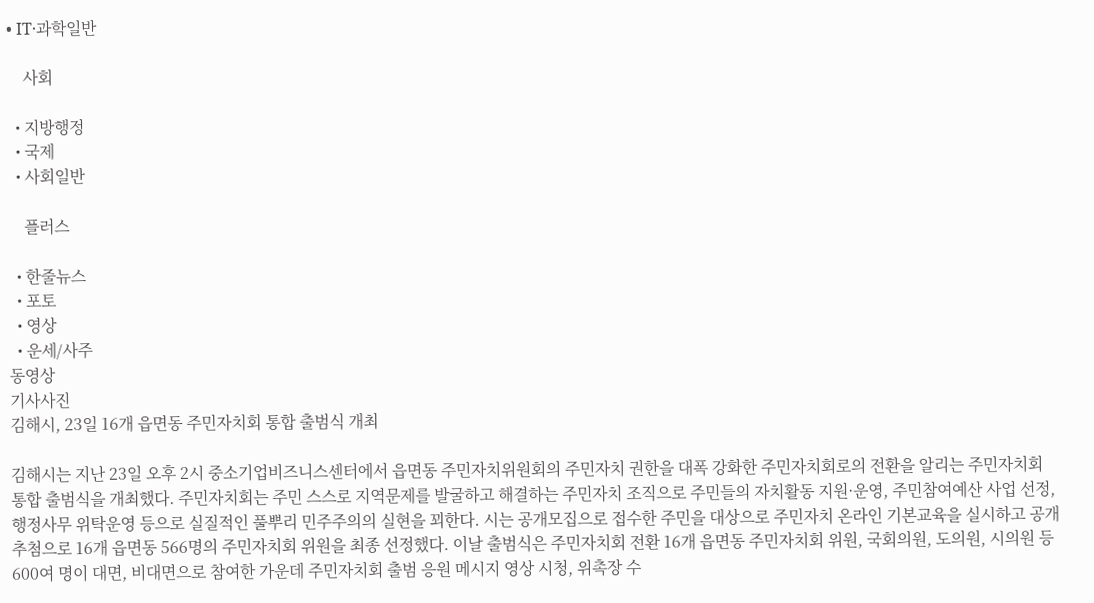• IT·과학일반

    사회

  • 지방행정
  • 국제
  • 사회일반

    플러스

  • 한줄뉴스
  • 포토
  • 영상
  • 운세/사주
동영상
기사사진
김해시, 23일 16개 읍면동 주민자치회 통합 출범식 개최

김해시는 지난 23일 오후 2시 중소기업비즈니스센터에서 읍면동 주민자치위원회의 주민자치 권한을 대폭 강화한 주민자치회로의 전환을 알리는 주민자치회 통합 출범식을 개최했다. 주민자치회는 주민 스스로 지역문제를 발굴하고 해결하는 주민자치 조직으로 주민들의 자치활동 지원·운영, 주민참여예산 사업 선정, 행정사무 위탁운영 등으로 실질적인 풀뿌리 민주주의의 실현을 꾀한다. 시는 공개모집으로 접수한 주민을 대상으로 주민자치 온라인 기본교육을 실시하고 공개 추첨으로 16개 읍면동 566명의 주민자치회 위원을 최종 선정했다. 이날 출범식은 주민자치회 전환 16개 읍면동 주민자치회 위원, 국회의원, 도의원, 시의원 등 600여 명이 대면, 비대면으로 참여한 가운데 주민자치회 출범 응원 메시지 영상 시청, 위촉장 수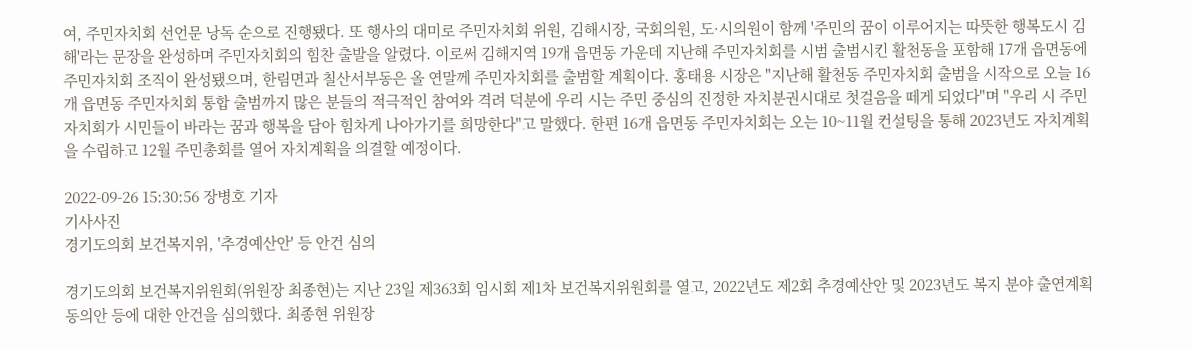여, 주민자치회 선언문 낭독 순으로 진행됐다. 또 행사의 대미로 주민자치회 위원, 김해시장, 국회의원, 도·시의원이 함께 '주민의 꿈이 이루어지는 따뜻한 행복도시 김해'라는 문장을 완성하며 주민자치회의 힘찬 출발을 알렸다. 이로써 김해지역 19개 읍면동 가운데 지난해 주민자치회를 시범 출범시킨 활천동을 포함해 17개 읍면동에 주민자치회 조직이 완성됐으며, 한림면과 칠산서부동은 올 연말께 주민자치회를 출범할 계획이다. 홍태용 시장은 "지난해 활천동 주민자치회 출범을 시작으로 오늘 16개 읍면동 주민자치회 통합 출범까지 많은 분들의 적극적인 참여와 격려 덕분에 우리 시는 주민 중심의 진정한 자치분권시대로 첫걸음을 떼게 되었다"며 "우리 시 주민자치회가 시민들이 바라는 꿈과 행복을 담아 힘차게 나아가기를 희망한다"고 말했다. 한편 16개 읍면동 주민자치회는 오는 10~11월 컨설팅을 통해 2023년도 자치계획을 수립하고 12월 주민총회를 열어 자치계획을 의결할 예정이다.

2022-09-26 15:30:56 장병호 기자
기사사진
경기도의회 보건복지위, '추경예산안' 등 안건 심의

경기도의회 보건복지위원회(위원장 최종현)는 지난 23일 제363회 임시회 제1차 보건복지위원회를 열고, 2022년도 제2회 추경예산안 및 2023년도 복지 분야 출연계획 동의안 등에 대한 안건을 심의했다. 최종현 위원장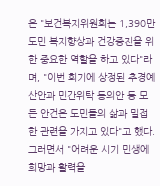은 "보건복지위원회는 1,390만 도민 복지향상과 건강증진을 위한 중요한 역할을 하고 있다"라며, "이번 회기에 상정된 추경예산안과 민간위탁 동의안 등 모든 안건은 도민들의 삶과 밀접한 관련을 가지고 있다"고 했다. 그러면서 "어려운 시기 민생에 희망과 활력을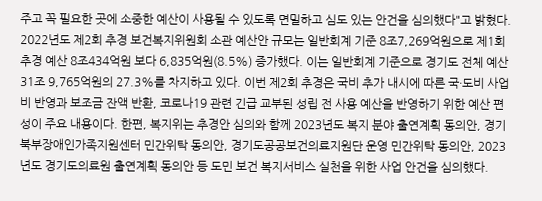주고 꼭 필요한 곳에 소중한 예산이 사용될 수 있도록 면밀하고 심도 있는 안건을 심의했다"고 밝혔다. 2022년도 제2회 추경 보건복지위원회 소관 예산안 규모는 일반회계 기준 8조7,269억원으로 제1회 추경 예산 8조434억원 보다 6,835억원(8.5%) 증가했다. 이는 일반회계 기준으로 경기도 전체 예산 31조 9,765억원의 27.3%를 차지하고 있다. 이번 제2회 추경은 국비 추가 내시에 따른 국·도비 사업비 반영과 보조금 잔액 반환, 코로나19 관련 긴급 교부된 성립 전 사용 예산을 반영하기 위한 예산 편성이 주요 내용이다. 한편, 복지위는 추경안 심의와 함께 2023년도 복지 분야 출연계획 동의안, 경기북부장애인가족지원센터 민간위탁 동의안, 경기도공공보건의료지원단 운영 민간위탁 동의안, 2023년도 경기도의료원 출연계획 동의안 등 도민 보건 복지서비스 실천을 위한 사업 안건을 심의했다.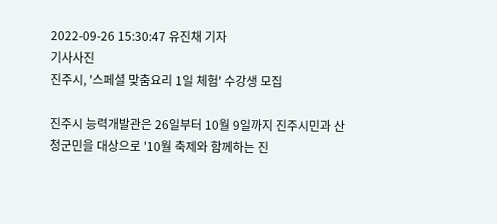2022-09-26 15:30:47 유진채 기자
기사사진
진주시, '스페셜 맞춤요리 1일 체험' 수강생 모집

진주시 능력개발관은 26일부터 10월 9일까지 진주시민과 산청군민을 대상으로 '10월 축제와 함께하는 진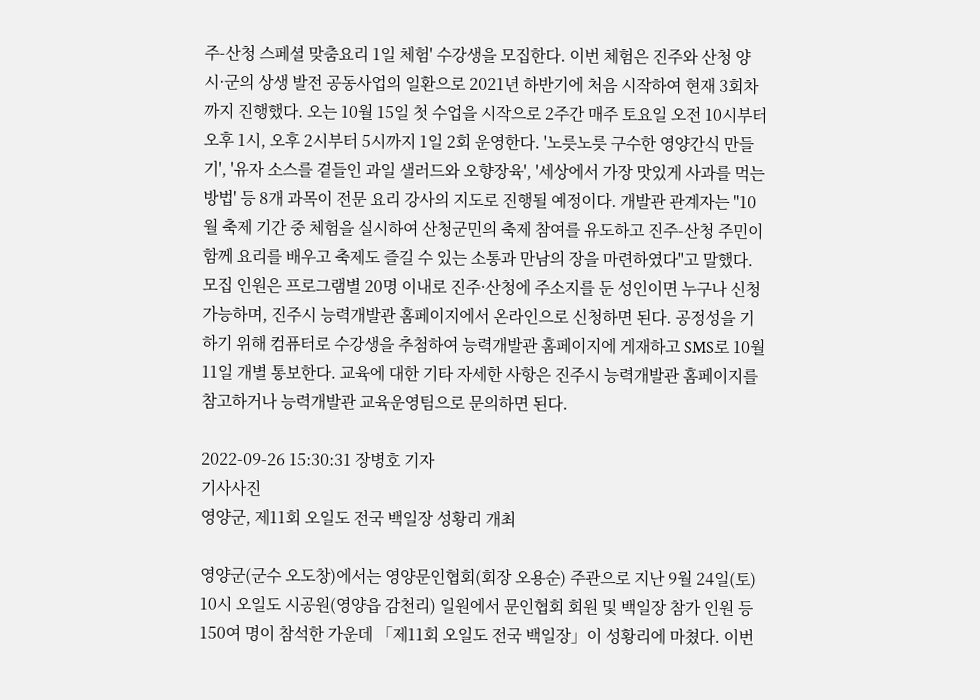주-산청 스페셜 맞춤요리 1일 체험' 수강생을 모집한다. 이번 체험은 진주와 산청 양 시·군의 상생 발전 공동사업의 일환으로 2021년 하반기에 처음 시작하여 현재 3회차까지 진행했다. 오는 10월 15일 첫 수업을 시작으로 2주간 매주 토요일 오전 10시부터 오후 1시, 오후 2시부터 5시까지 1일 2회 운영한다. '노릇노릇 구수한 영양간식 만들기', '유자 소스를 곁들인 과일 샐러드와 오향장육', '세상에서 가장 맛있게 사과를 먹는 방법' 등 8개 과목이 전문 요리 강사의 지도로 진행될 예정이다. 개발관 관계자는 "10월 축제 기간 중 체험을 실시하여 산청군민의 축제 참여를 유도하고 진주-산청 주민이 함께 요리를 배우고 축제도 즐길 수 있는 소통과 만남의 장을 마련하였다"고 말했다. 모집 인원은 프로그램별 20명 이내로 진주·산청에 주소지를 둔 성인이면 누구나 신청 가능하며, 진주시 능력개발관 홈페이지에서 온라인으로 신청하면 된다. 공정성을 기하기 위해 컴퓨터로 수강생을 추첨하여 능력개발관 홈페이지에 게재하고 SMS로 10월 11일 개별 통보한다. 교육에 대한 기타 자세한 사항은 진주시 능력개발관 홈페이지를 참고하거나 능력개발관 교육운영팀으로 문의하면 된다.

2022-09-26 15:30:31 장병호 기자
기사사진
영양군, 제11회 오일도 전국 백일장 성황리 개최

영양군(군수 오도창)에서는 영양문인협회(회장 오용순) 주관으로 지난 9월 24일(토) 10시 오일도 시공원(영양읍 감천리) 일원에서 문인협회 회원 및 백일장 참가 인원 등 150여 명이 참석한 가운데 「제11회 오일도 전국 백일장」이 성황리에 마쳤다. 이번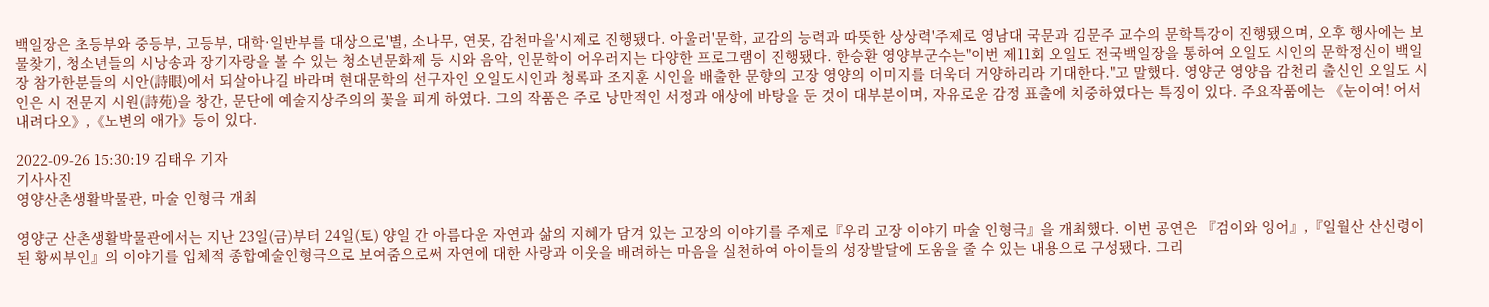백일장은 초등부와 중등부, 고등부, 대학·일반부를 대상으로'별, 소나무, 연못, 감천마을'시제로 진행됐다. 아울러'문학, 교감의 능력과 따뜻한 상상력'주제로 영남대 국문과 김문주 교수의 문학특강이 진행됐으며, 오후 행사에는 보물찾기, 청소년들의 시낭송과 장기자랑을 볼 수 있는 청소년문화제 등 시와 음악, 인문학이 어우러지는 다양한 프로그램이 진행됐다. 한승환 영양부군수는"이번 제11회 오일도 전국백일장을 통하여 오일도 시인의 문학정신이 백일장 참가한분들의 시안(詩眼)에서 되살아나길 바라며 현대문학의 선구자인 오일도시인과 청록파 조지훈 시인을 배출한 문향의 고장 영양의 이미지를 더욱더 거양하리라 기대한다."고 말했다. 영양군 영양읍 감천리 출신인 오일도 시인은 시 전문지 시원(詩苑)을 창간, 문단에 예술지상주의의 꽃을 피게 하였다. 그의 작품은 주로 낭만적인 서정과 애상에 바탕을 둔 것이 대부분이며, 자유로운 감정 표출에 치중하였다는 특징이 있다. 주요작품에는 《눈이여! 어서 내려다오》,《노변의 애가》등이 있다.

2022-09-26 15:30:19 김태우 기자
기사사진
영양산촌생활박물관, 마술 인형극 개최

영양군 산촌생활박물관에서는 지난 23일(금)부터 24일(토) 양일 간 아름다운 자연과 삶의 지혜가 담겨 있는 고장의 이야기를 주제로『우리 고장 이야기 마술 인형극』을 개최했다. 이번 공연은 『검이와 잉어』,『일월산 산신령이 된 황씨부인』의 이야기를 입체적 종합예술인형극으로 보여줌으로써 자연에 대한 사랑과 이웃을 배려하는 마음을 실천하여 아이들의 성장발달에 도움을 줄 수 있는 내용으로 구성됐다. 그리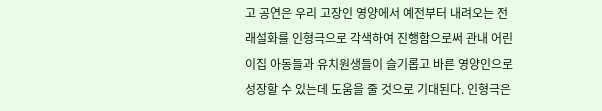고 공연은 우리 고장인 영양에서 예전부터 내려오는 전래설화를 인형극으로 각색하여 진행함으로써 관내 어린이집 아동들과 유치원생들이 슬기롭고 바른 영양인으로 성장할 수 있는데 도움을 줄 것으로 기대된다. 인형극은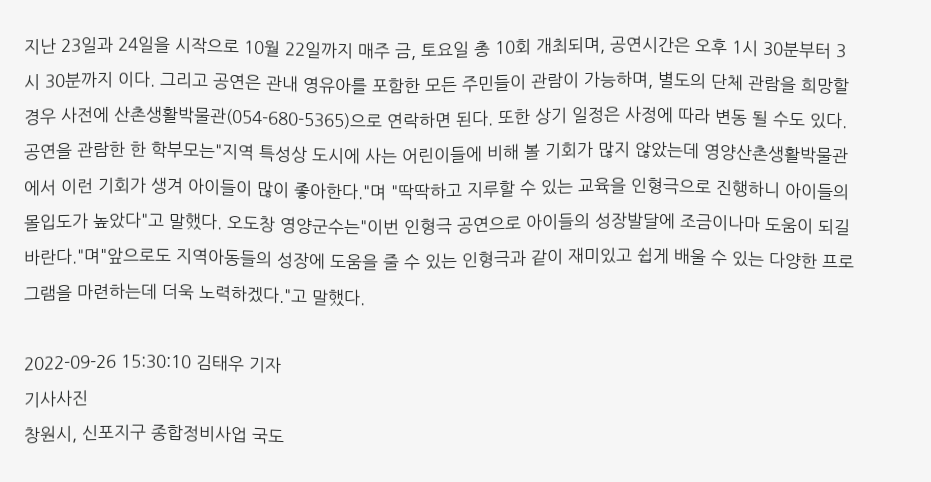지난 23일과 24일을 시작으로 10월 22일까지 매주 금, 토요일 총 10회 개최되며, 공연시간은 오후 1시 30분부터 3시 30분까지 이다. 그리고 공연은 관내 영유아를 포함한 모든 주민들이 관람이 가능하며, 별도의 단체 관람을 희망할 경우 사전에 산촌생활박물관(054-680-5365)으로 연락하면 된다. 또한 상기 일정은 사정에 따라 변동 될 수도 있다. 공연을 관람한 한 학부모는"지역 특성상 도시에 사는 어린이들에 비해 볼 기회가 많지 않았는데 영양산촌생활박물관에서 이런 기회가 생겨 아이들이 많이 좋아한다."며 "딱딱하고 지루할 수 있는 교육을 인형극으로 진행하니 아이들의 몰입도가 높았다"고 말했다. 오도창 영양군수는"이번 인형극 공연으로 아이들의 성장발달에 조금이나마 도움이 되길 바란다."며"앞으로도 지역아동들의 성장에 도움을 줄 수 있는 인형극과 같이 재미있고 쉽게 배울 수 있는 다양한 프로그램을 마련하는데 더욱 노력하겠다."고 말했다.

2022-09-26 15:30:10 김태우 기자
기사사진
창원시, 신포지구 종합정비사업 국도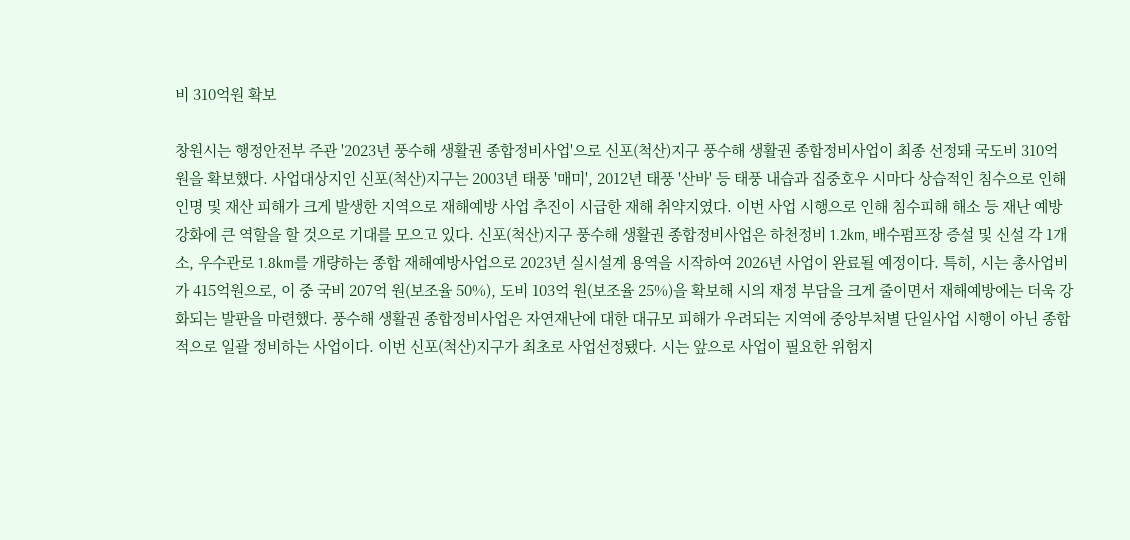비 310억원 확보

창원시는 행정안전부 주관 '2023년 풍수해 생활권 종합정비사업'으로 신포(척산)지구 풍수해 생활권 종합정비사업이 최종 선정돼 국도비 310억 원을 확보했다. 사업대상지인 신포(척산)지구는 2003년 태풍 '매미', 2012년 태풍 '산바' 등 태풍 내습과 집중호우 시마다 상습적인 침수으로 인해 인명 및 재산 피해가 크게 발생한 지역으로 재해예방 사업 추진이 시급한 재해 취약지였다. 이번 사업 시행으로 인해 침수피해 해소 등 재난 예방 강화에 큰 역할을 할 것으로 기대를 모으고 있다. 신포(척산)지구 풍수해 생활권 종합정비사업은 하천정비 1.2km, 배수펌프장 증설 및 신설 각 1개소, 우수관로 1.8km를 개량하는 종합 재해예방사업으로 2023년 실시설계 용역을 시작하여 2026년 사업이 완료될 예정이다. 특히, 시는 총사업비가 415억원으로, 이 중 국비 207억 원(보조율 50%), 도비 103억 원(보조율 25%)을 확보해 시의 재정 부담을 크게 줄이면서 재해예방에는 더욱 강화되는 발판을 마련했다. 풍수해 생활권 종합정비사업은 자연재난에 대한 대규모 피해가 우려되는 지역에 중앙부처별 단일사업 시행이 아닌 종합적으로 일괄 정비하는 사업이다. 이번 신포(척산)지구가 최초로 사업선정됐다. 시는 앞으로 사업이 필요한 위험지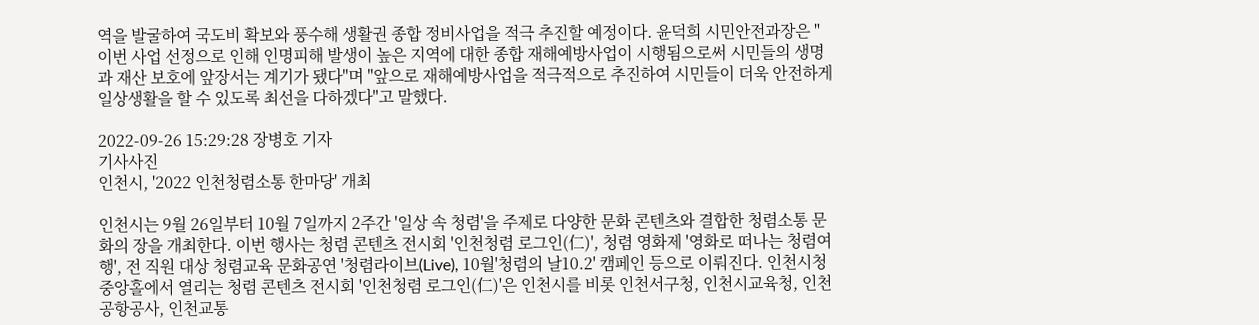역을 발굴하여 국도비 확보와 풍수해 생활권 종합 정비사업을 적극 추진할 예정이다. 윤덕희 시민안전과장은 "이번 사업 선정으로 인해 인명피해 발생이 높은 지역에 대한 종합 재해예방사업이 시행됨으로써 시민들의 생명과 재산 보호에 앞장서는 계기가 됐다"며 "앞으로 재해예방사업을 적극적으로 추진하여 시민들이 더욱 안전하게 일상생활을 할 수 있도록 최선을 다하겠다"고 말했다.

2022-09-26 15:29:28 장병호 기자
기사사진
인천시, '2022 인천청렴소통 한마당' 개최

인천시는 9월 26일부터 10월 7일까지 2주간 '일상 속 청렴'을 주제로 다양한 문화 콘텐츠와 결합한 청렴소통 문화의 장을 개최한다. 이번 행사는 청렴 콘텐츠 전시회 '인천청렴 로그인(仁)', 청렴 영화제 '영화로 떠나는 청렴여행', 전 직원 대상 청렴교육 문화공연 '청렴라이브(Live), 10월'청렴의 날10.2' 캠페인 등으로 이뤄진다. 인천시청 중앙홀에서 열리는 청렴 콘텐츠 전시회 '인천청렴 로그인(仁)'은 인천시를 비롯 인천서구청, 인천시교육청, 인천공항공사, 인천교통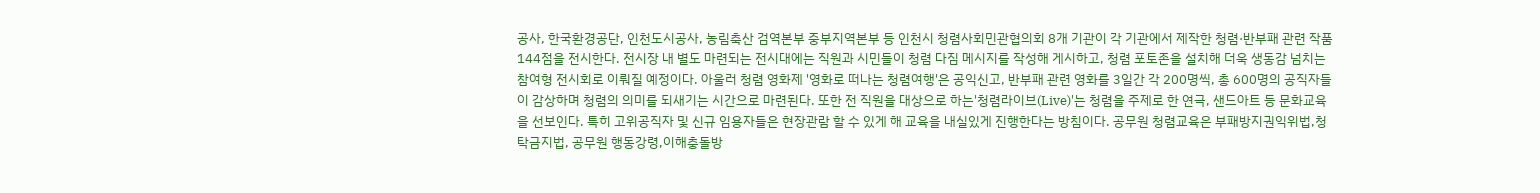공사, 한국환경공단, 인천도시공사, 농림축산 검역본부 중부지역본부 등 인천시 청렴사회민관협의회 8개 기관이 각 기관에서 제작한 청렴·반부패 관련 작품 144점을 전시한다. 전시장 내 별도 마련되는 전시대에는 직원과 시민들이 청렴 다짐 메시지를 작성해 게시하고, 청렴 포토존을 설치해 더욱 생동감 넘치는 참여형 전시회로 이뤄질 예정이다. 아울러 청렴 영화제 '영화로 떠나는 청렴여행'은 공익신고, 반부패 관련 영화를 3일간 각 200명씩, 총 600명의 공직자들이 감상하며 청렴의 의미를 되새기는 시간으로 마련된다. 또한 전 직원을 대상으로 하는'청렴라이브(Live)'는 청렴을 주제로 한 연극, 샌드아트 등 문화교육을 선보인다. 특히 고위공직자 및 신규 임용자들은 현장관람 할 수 있게 해 교육을 내실있게 진행한다는 방침이다. 공무원 청렴교육은 부패방지권익위법,청탁금지법, 공무원 행동강령,이해충돌방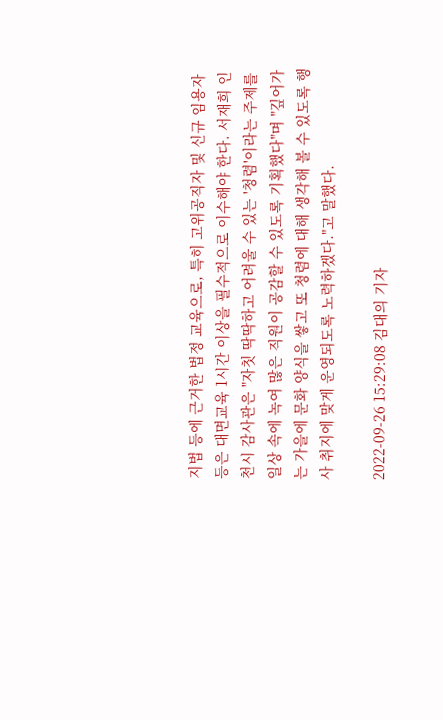지법 등에 근거한 법정 교육으로, 특히 고위공직자 및 신규 임용자 등은 대면교육 1시간 이상을 필수적으로 이수해야 한다. 서재희 인천시 감사관은 "자칫 딱딱하고 어려울 수 있는 '청렴'이라는 주제를 일상 속에 녹여 많은 직원이 공감할 수 있도록 기획했다"며 "깊어가는 가을에 문화 양식을 쌓고 또 청렴에 대해 생각해 볼 수 있도록 행사 취지에 맞게 운영되도록 노력하겠다."고 말했다.

2022-09-26 15:29:08 김대의 기자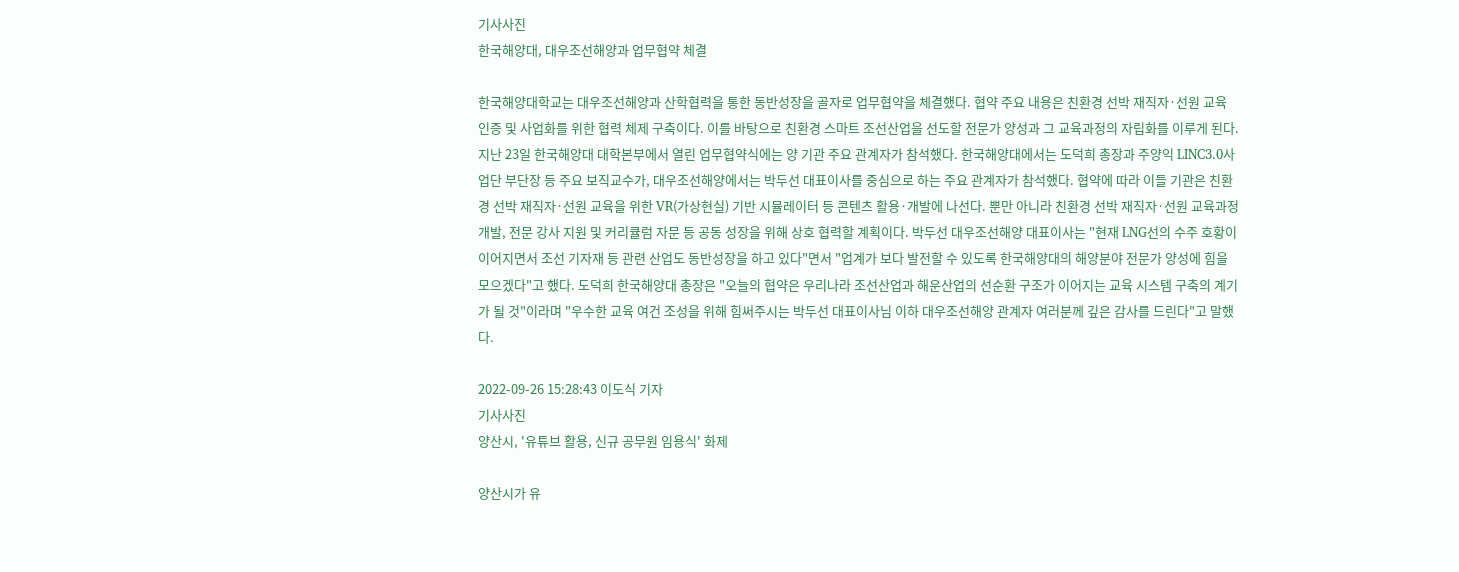기사사진
한국해양대, 대우조선해양과 업무협약 체결

한국해양대학교는 대우조선해양과 산학협력을 통한 동반성장을 골자로 업무협약을 체결했다. 협약 주요 내용은 친환경 선박 재직자·선원 교육 인증 및 사업화를 위한 협력 체제 구축이다. 이를 바탕으로 친환경 스마트 조선산업을 선도할 전문가 양성과 그 교육과정의 자립화를 이루게 된다. 지난 23일 한국해양대 대학본부에서 열린 업무협약식에는 양 기관 주요 관계자가 참석했다. 한국해양대에서는 도덕희 총장과 주양익 LINC3.0사업단 부단장 등 주요 보직교수가, 대우조선해양에서는 박두선 대표이사를 중심으로 하는 주요 관계자가 참석했다. 협약에 따라 이들 기관은 친환경 선박 재직자·선원 교육을 위한 VR(가상현실) 기반 시뮬레이터 등 콘텐츠 활용·개발에 나선다. 뿐만 아니라 친환경 선박 재직자·선원 교육과정 개발, 전문 강사 지원 및 커리큘럼 자문 등 공동 성장을 위해 상호 협력할 계획이다. 박두선 대우조선해양 대표이사는 "현재 LNG선의 수주 호황이 이어지면서 조선 기자재 등 관련 산업도 동반성장을 하고 있다"면서 "업계가 보다 발전할 수 있도록 한국해양대의 해양분야 전문가 양성에 힘을 모으겠다"고 했다. 도덕희 한국해양대 총장은 "오늘의 협약은 우리나라 조선산업과 해운산업의 선순환 구조가 이어지는 교육 시스템 구축의 계기가 될 것"이라며 "우수한 교육 여건 조성을 위해 힘써주시는 박두선 대표이사님 이하 대우조선해양 관계자 여러분께 깊은 감사를 드린다"고 말했다.

2022-09-26 15:28:43 이도식 기자
기사사진
양산시, '유튜브 활용, 신규 공무원 임용식' 화제

양산시가 유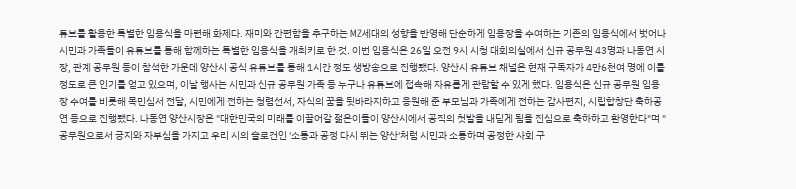튜브를 활용한 특별한 임용식을 마련해 화제다. 재미와 간편함을 추구하는 MZ세대의 성향을 반영해 단순하게 임용장을 수여하는 기존의 임용식에서 벗어나 시민과 가족들이 유튜브를 통해 함께하는 특별한 임용식을 개최키로 한 것. 이번 임용식은 26일 오전 9시 시청 대회의실에서 신규 공무원 43명과 나동연 시장, 관계 공무원 등이 참석한 가운데 양산시 공식 유튜브를 통해 1시간 정도 생방송으로 진행됐다. 양산시 유튜브 채널은 현재 구독자가 4만6천여 명에 이를 정도로 큰 인기를 얻고 있으며, 이날 행사는 시민과 신규 공무원 가족 등 누구나 유튜브에 접속해 자유롭게 관람할 수 있게 했다. 임용식은 신규 공무원 임용장 수여를 비롯해 목민심서 전달, 시민에게 전하는 청렴선서, 자식의 꿈을 뒷바라지하고 응원해 준 부모님과 가족에게 전하는 감사편지, 시립합창단 축하공연 등으로 진행됐다. 나동연 양산시장은 "대한민국의 미래를 이끌어갈 젊은이들이 양산시에서 공직의 첫발을 내딛게 됨을 진심으로 축하하고 환영한다"며 "공무원으로서 긍지와 자부심을 가지고 우리 시의 슬로건인 '소통과 공정 다시 뛰는 양산'처럼 시민과 소통하며 공정한 사회 구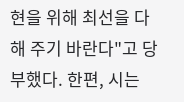현을 위해 최선을 다해 주기 바란다"고 당부했다. 한편, 시는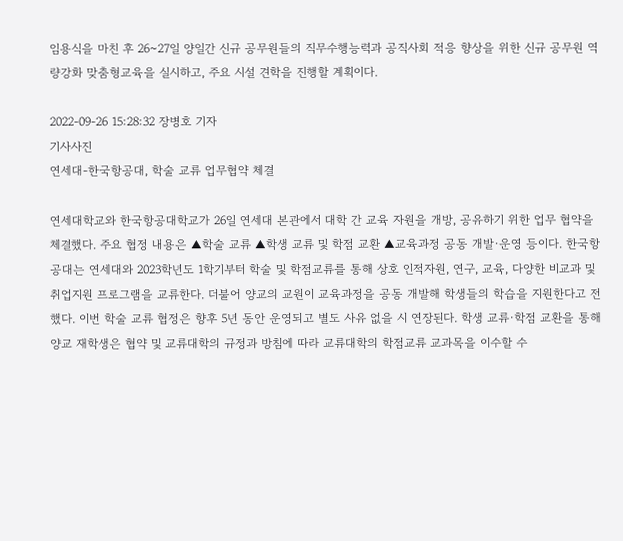임용식을 마친 후 26~27일 양일간 신규 공무원들의 직무수행능력과 공직사회 적응 향상을 위한 신규 공무원 역량강화 맞춤형교육을 실시하고, 주요 시설 견학을 진행할 계획이다.

2022-09-26 15:28:32 장병호 기자
기사사진
연세대-한국항공대, 학술 교류 업무협약 체결

연세대학교와 한국항공대학교가 26일 연세대 본관에서 대학 간 교육 자원을 개방, 공유하기 위한 업무 협약을 체결했다. 주요 협정 내용은 ▲학술 교류 ▲학생 교류 및 학점 교환 ▲교육과정 공동 개발·운영 등이다. 한국항공대는 연세대와 2023학년도 1학기부터 학술 및 학점교류를 통해 상호 인적자원, 연구, 교육, 다양한 비교과 및 취업지원 프로그램을 교류한다. 더불어 양교의 교원이 교육과정을 공동 개발해 학생들의 학습을 지원한다고 전했다. 이번 학술 교류 협정은 향후 5년 동안 운영되고 별도 사유 없을 시 연장된다. 학생 교류·학점 교환을 통해 양교 재학생은 협약 및 교류대학의 규정과 방침에 따라 교류대학의 학점교류 교과목을 이수할 수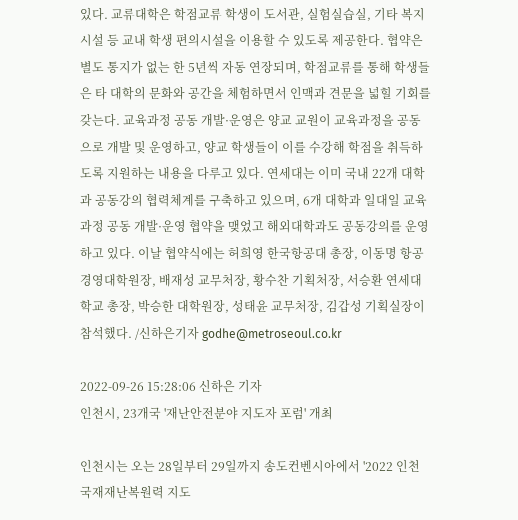있다. 교류대학은 학점교류 학생이 도서관, 실험실습실, 기타 복지 시설 등 교내 학생 편의시설을 이용할 수 있도록 제공한다. 협약은 별도 통지가 없는 한 5년씩 자동 연장되며, 학점교류를 통해 학생들은 타 대학의 문화와 공간을 체험하면서 인맥과 견문을 넓힐 기회를 갖는다. 교육과정 공동 개발·운영은 양교 교원이 교육과정을 공동으로 개발 및 운영하고, 양교 학생들이 이를 수강해 학점을 취득하도록 지원하는 내용을 다루고 있다. 연세대는 이미 국내 22개 대학과 공동강의 협력체계를 구축하고 있으며, 6개 대학과 일대일 교육과정 공동 개발·운영 협약을 맺었고 해외대학과도 공동강의를 운영하고 있다. 이날 협약식에는 허희영 한국항공대 총장, 이동명 항공경영대학원장, 배재성 교무처장, 황수찬 기획처장, 서승환 연세대학교 총장, 박승한 대학원장, 성태윤 교무처장, 김갑성 기획실장이 참석했다. /신하은기자 godhe@metroseoul.co.kr

2022-09-26 15:28:06 신하은 기자
인천시, 23개국 '재난안전분야 지도자 포럼' 개최

인천시는 오는 28일부터 29일까지 송도컨벤시아에서 '2022 인천 국재재난복원력 지도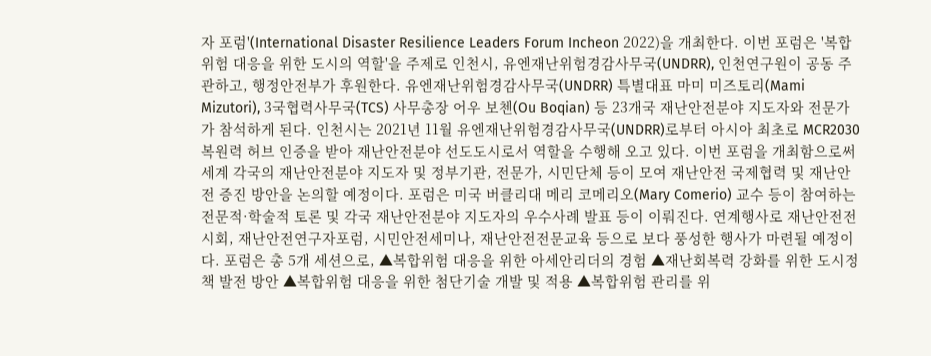자 포럼'(International Disaster Resilience Leaders Forum Incheon 2022)을 개최한다. 이번 포럼은 '복합 위험 대응을 위한 도시의 역할'을 주제로 인천시, 유엔재난위험경감사무국(UNDRR), 인천연구원이 공동 주관하고, 행정안전부가 후원한다. 유엔재난위험경감사무국(UNDRR) 특별대표 마미 미즈토리(Mami Mizutori), 3국협력사무국(TCS) 사무총장 어우 보첸(Ou Boqian) 등 23개국 재난안전분야 지도자와 전문가가 참석하게 된다. 인천시는 2021년 11월 유엔재난위험경감사무국(UNDRR)로부터 아시아 최초로 MCR2030 복원력 허브 인증을 받아 재난안전분야 선도도시로서 역할을 수행해 오고 있다. 이번 포럼을 개최함으로써 세계 각국의 재난안전분야 지도자 및 정부기관, 전문가, 시민단체 등이 모여 재난안전 국제협력 및 재난안전 증진 방안을 논의할 예정이다. 포럼은 미국 버클리대 메리 코메리오(Mary Comerio) 교수 등이 참여하는 전문적·학술적 토론 및 각국 재난안전분야 지도자의 우수사례 발표 등이 이뤄진다. 연계행사로 재난안전전시회, 재난안전연구자포럼, 시민안전세미나, 재난안전전문교육 등으로 보다 풍성한 행사가 마련될 예정이다. 포럼은 총 5개 세션으로, ▲복합위험 대응을 위한 아세안리더의 경험 ▲재난회복력 강화를 위한 도시정책 발전 방안 ▲복합위험 대응을 위한 첨단기술 개발 및 적용 ▲복합위험 관리를 위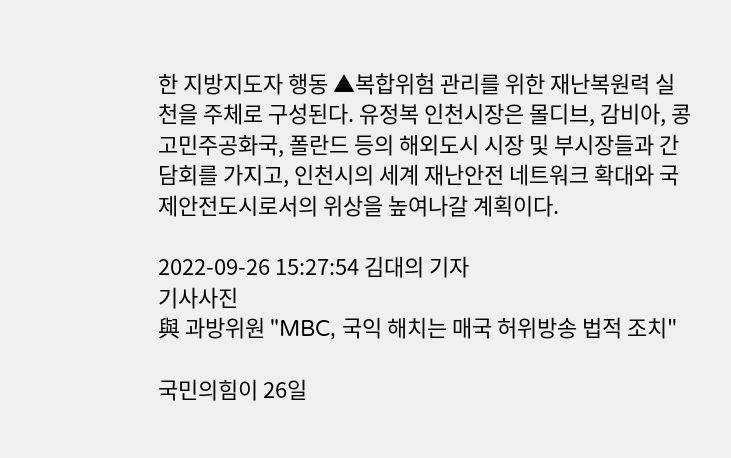한 지방지도자 행동 ▲복합위험 관리를 위한 재난복원력 실천을 주체로 구성된다. 유정복 인천시장은 몰디브, 감비아, 콩고민주공화국, 폴란드 등의 해외도시 시장 및 부시장들과 간담회를 가지고, 인천시의 세계 재난안전 네트워크 확대와 국제안전도시로서의 위상을 높여나갈 계획이다.

2022-09-26 15:27:54 김대의 기자
기사사진
與 과방위원 "MBC, 국익 해치는 매국 허위방송 법적 조치"

국민의힘이 26일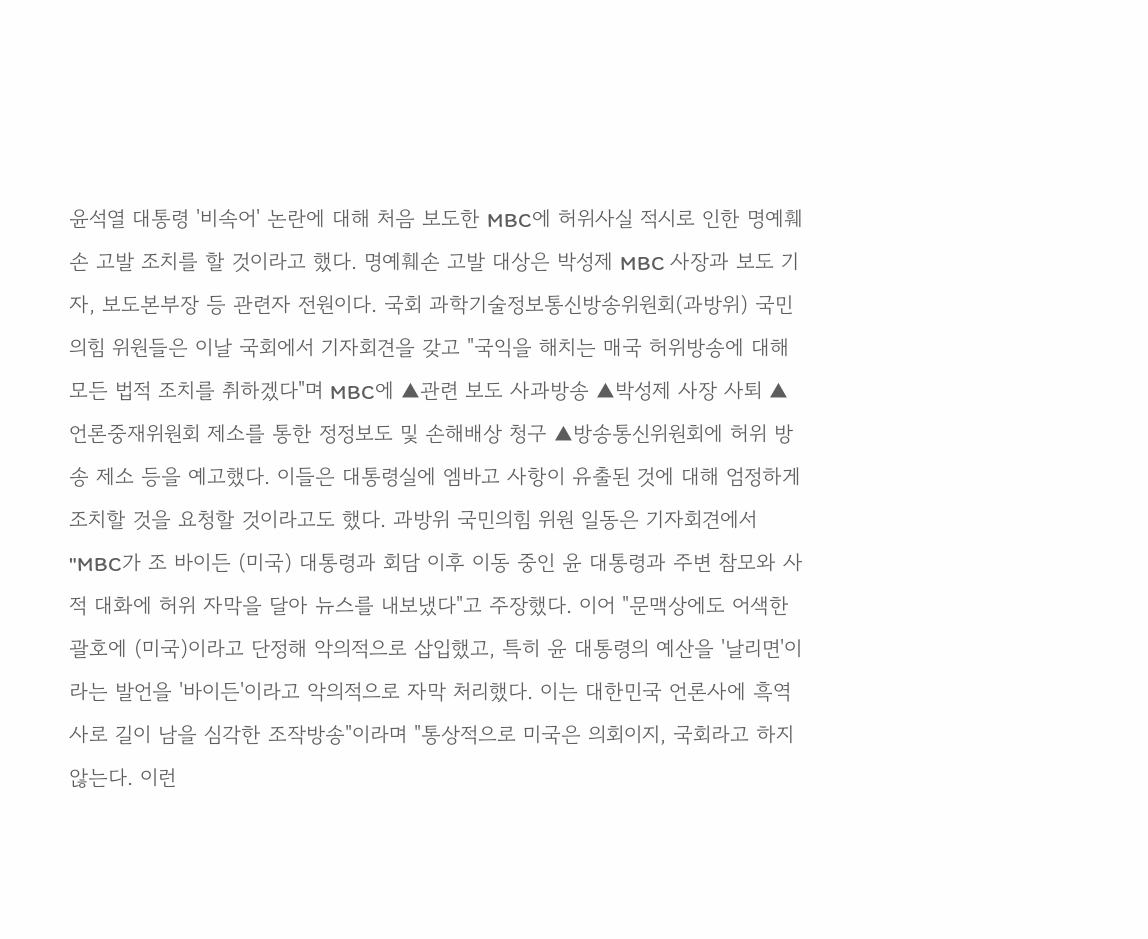윤석열 대통령 '비속어' 논란에 대해 처음 보도한 MBC에 허위사실 적시로 인한 명예훼손 고발 조치를 할 것이라고 했다. 명예훼손 고발 대상은 박성제 MBC 사장과 보도 기자, 보도본부장 등 관련자 전원이다. 국회 과학기술정보통신방송위원회(과방위) 국민의힘 위원들은 이날 국회에서 기자회견을 갖고 "국익을 해치는 매국 허위방송에 대해 모든 법적 조치를 취하겠다"며 MBC에 ▲관련 보도 사과방송 ▲박성제 사장 사퇴 ▲언론중재위원회 제소를 통한 정정보도 및 손해배상 청구 ▲방송통신위원회에 허위 방송 제소 등을 예고했다. 이들은 대통령실에 엠바고 사항이 유출된 것에 대해 엄정하게 조치할 것을 요청할 것이라고도 했다. 과방위 국민의힘 위원 일동은 기자회견에서 "MBC가 조 바이든 (미국) 대통령과 회담 이후 이동 중인 윤 대통령과 주변 참모와 사적 대화에 허위 자막을 달아 뉴스를 내보냈다"고 주장했다. 이어 "문맥상에도 어색한 괄호에 (미국)이라고 단정해 악의적으로 삽입했고, 특히 윤 대통령의 예산을 '날리면'이라는 발언을 '바이든'이라고 악의적으로 자막 처리했다. 이는 대한민국 언론사에 흑역사로 길이 남을 심각한 조작방송"이라며 "통상적으로 미국은 의회이지, 국회라고 하지 않는다. 이런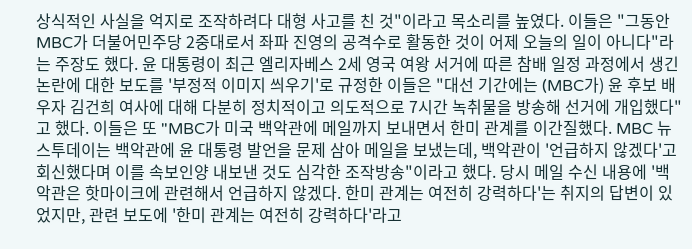상식적인 사실을 억지로 조작하려다 대형 사고를 친 것"이라고 목소리를 높였다. 이들은 "그동안 MBC가 더불어민주당 2중대로서 좌파 진영의 공격수로 활동한 것이 어제 오늘의 일이 아니다"라는 주장도 했다. 윤 대통령이 최근 엘리자베스 2세 영국 여왕 서거에 따른 참배 일정 과정에서 생긴 논란에 대한 보도를 '부정적 이미지 씌우기'로 규정한 이들은 "대선 기간에는 (MBC가) 윤 후보 배우자 김건희 여사에 대해 다분히 정치적이고 의도적으로 7시간 녹취물을 방송해 선거에 개입했다"고 했다. 이들은 또 "MBC가 미국 백악관에 메일까지 보내면서 한미 관계를 이간질했다. MBC 뉴스투데이는 백악관에 윤 대통령 발언을 문제 삼아 메일을 보냈는데, 백악관이 '언급하지 않겠다'고 회신했다며 이를 속보인양 내보낸 것도 심각한 조작방송"이라고 했다. 당시 메일 수신 내용에 '백악관은 핫마이크에 관련해서 언급하지 않겠다. 한미 관계는 여전히 강력하다'는 취지의 답변이 있었지만, 관련 보도에 '한미 관계는 여전히 강력하다'라고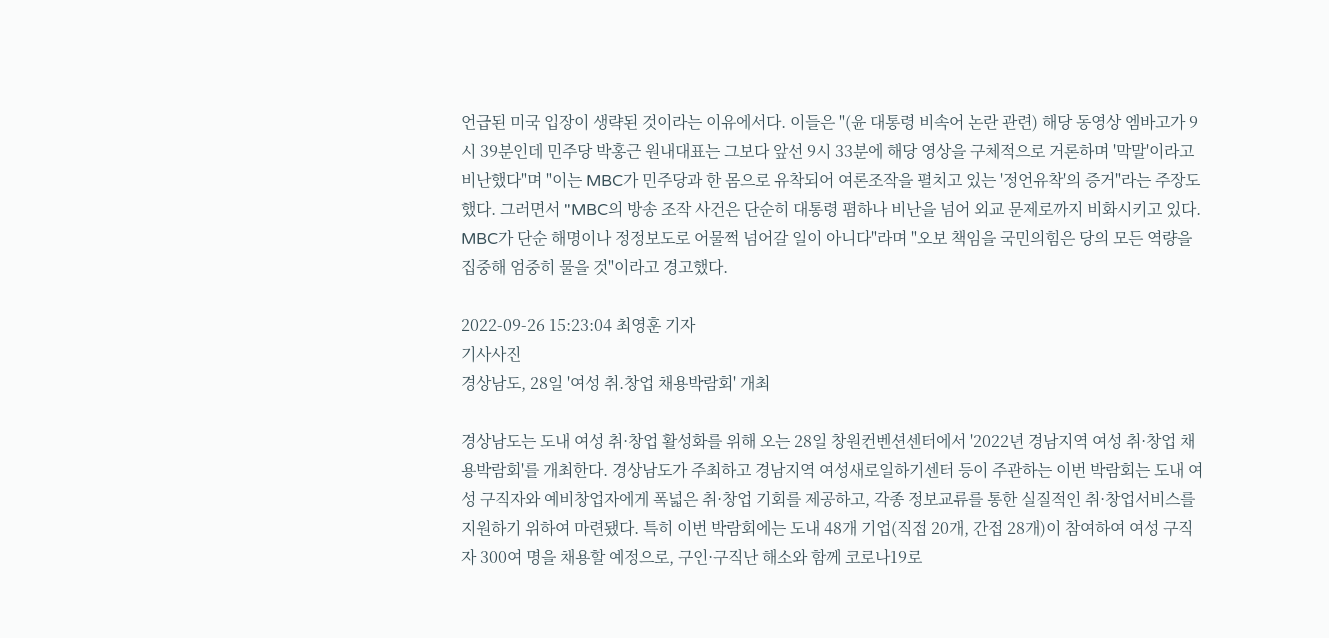언급된 미국 입장이 생략된 것이라는 이유에서다. 이들은 "(윤 대통령 비속어 논란 관련) 해당 동영상 엠바고가 9시 39분인데 민주당 박홍근 원내대표는 그보다 앞선 9시 33분에 해당 영상을 구체적으로 거론하며 '막말'이라고 비난했다"며 "이는 MBC가 민주당과 한 몸으로 유착되어 여론조작을 펼치고 있는 '정언유착'의 증거"라는 주장도 했다. 그러면서 "MBC의 방송 조작 사건은 단순히 대통령 폄하나 비난을 넘어 외교 문제로까지 비화시키고 있다. MBC가 단순 해명이나 정정보도로 어물쩍 넘어갈 일이 아니다"라며 "오보 책임을 국민의힘은 당의 모든 역량을 집중해 엄중히 물을 것"이라고 경고했다.

2022-09-26 15:23:04 최영훈 기자
기사사진
경상남도, 28일 '여성 취.창업 채용박람회' 개최

경상남도는 도내 여성 취·창업 활성화를 위해 오는 28일 창원컨벤션센터에서 '2022년 경남지역 여성 취·창업 채용박람회'를 개최한다. 경상남도가 주최하고 경남지역 여성새로일하기센터 등이 주관하는 이번 박람회는 도내 여성 구직자와 예비창업자에게 폭넓은 취·창업 기회를 제공하고, 각종 정보교류를 통한 실질적인 취·창업서비스를 지원하기 위하여 마련됐다. 특히 이번 박람회에는 도내 48개 기업(직접 20개, 간접 28개)이 참여하여 여성 구직자 300여 명을 채용할 예정으로, 구인·구직난 해소와 함께 코로나19로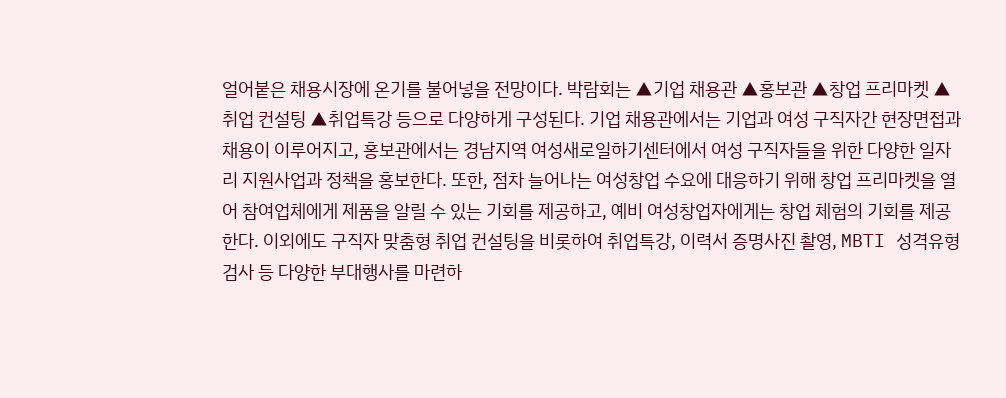얼어붙은 채용시장에 온기를 불어넣을 전망이다. 박람회는 ▲기업 채용관 ▲홍보관 ▲창업 프리마켓 ▲취업 컨설팅 ▲취업특강 등으로 다양하게 구성된다. 기업 채용관에서는 기업과 여성 구직자간 현장면접과 채용이 이루어지고, 홍보관에서는 경남지역 여성새로일하기센터에서 여성 구직자들을 위한 다양한 일자리 지원사업과 정책을 홍보한다. 또한, 점차 늘어나는 여성창업 수요에 대응하기 위해 창업 프리마켓을 열어 참여업체에게 제품을 알릴 수 있는 기회를 제공하고, 예비 여성창업자에게는 창업 체험의 기회를 제공한다. 이외에도 구직자 맞춤형 취업 컨설팅을 비롯하여 취업특강, 이력서 증명사진 촬영, MBTI 성격유형 검사 등 다양한 부대행사를 마련하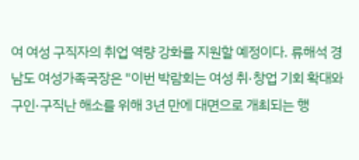여 여성 구직자의 취업 역량 강화를 지원할 예정이다. 류해석 경남도 여성가족국장은 "이번 박람회는 여성 취·창업 기회 확대와 구인·구직난 해소를 위해 3년 만에 대면으로 개최되는 행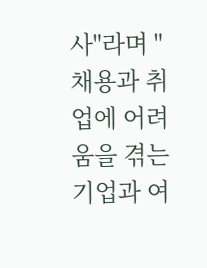사"라며 "채용과 취업에 어려움을 겪는 기업과 여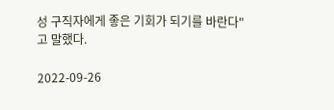성 구직자에게 좋은 기회가 되기를 바란다"고 말했다.

2022-09-26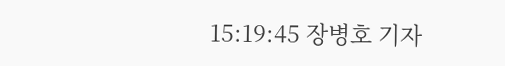15:19:45 장병호 기자